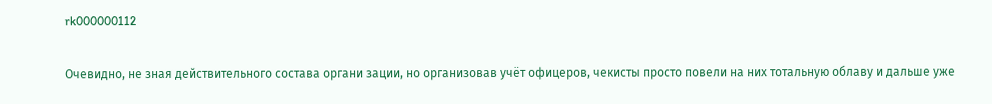rk000000112

Очевидно, не зная действительного состава органи зации, но организовав учёт офицеров, чекисты просто повели на них тотальную облаву и дальше уже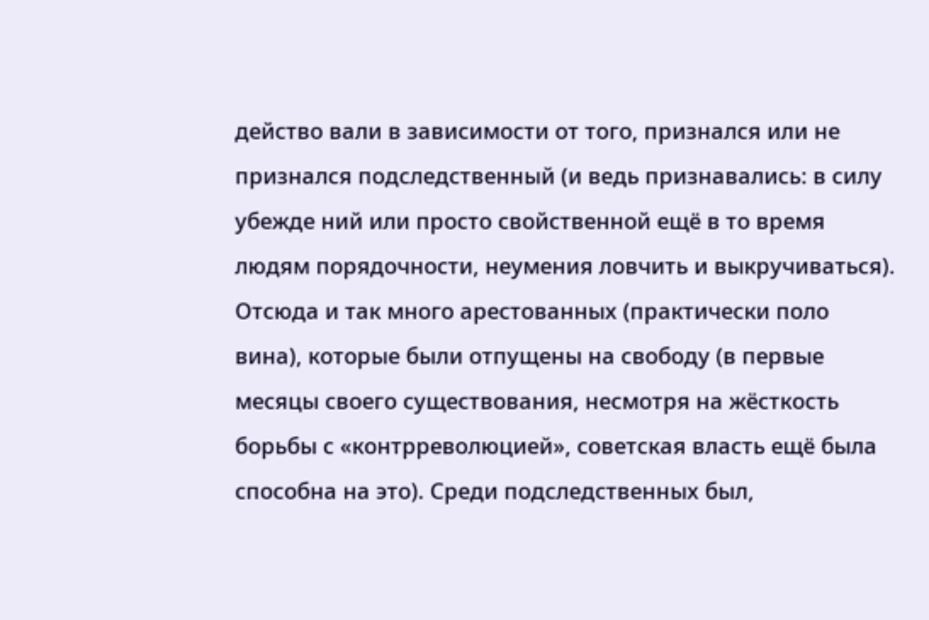действо вали в зависимости от того, признался или не признался подследственный (и ведь признавались: в силу убежде ний или просто свойственной ещё в то время людям порядочности, неумения ловчить и выкручиваться). Отсюда и так много арестованных (практически поло вина), которые были отпущены на свободу (в первые месяцы своего существования, несмотря на жёсткость борьбы с «контрреволюцией», советская власть ещё была способна на это). Среди подследственных был,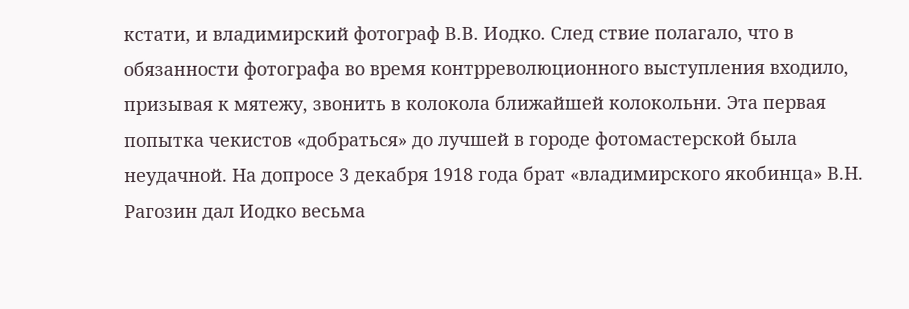кстати, и владимирский фотограф В.В. Иодко. След ствие полагало, что в обязанности фотографа во время контрреволюционного выступления входило, призывая к мятежу, звонить в колокола ближайшей колокольни. Эта первая попытка чекистов «добраться» до лучшей в городе фотомастерской была неудачной. На допросе 3 декабря 1918 года брат «владимирского якобинца» В.Н. Рагозин дал Иодко весьма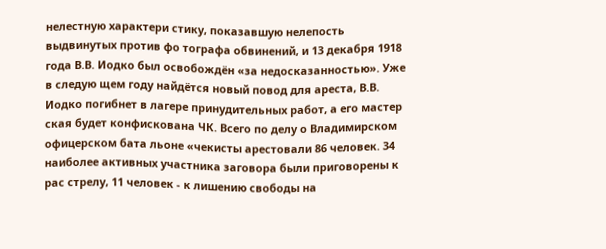нелестную характери стику, показавшую нелепость выдвинутых против фо тографа обвинений, и 13 декабря 1918 года В.В. Иодко был освобождён «за недосказанностью». Уже в следую щем году найдётся новый повод для ареста, В.В. Иодко погибнет в лагере принудительных работ, а его мастер ская будет конфискована ЧК. Всего по делу о Владимирском офицерском бата льоне «чекисты арестовали 86 человек. 34 наиболее активных участника заговора были приговорены к рас стрелу, 11 человек - к лишению свободы на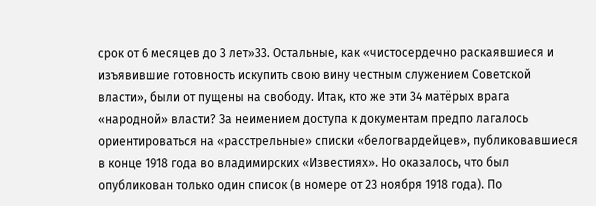срок от 6 месяцев до 3 лет»33. Остальные, как «чистосердечно раскаявшиеся и изъявившие готовность искупить свою вину честным служением Советской власти», были от пущены на свободу. Итак, кто же эти 34 матёрых врага «народной» власти? За неимением доступа к документам предпо лагалось ориентироваться на «расстрельные» списки «белогвардейцев», публиковавшиеся в конце 1918 года во владимирских «Известиях». Но оказалось, что был опубликован только один список (в номере от 23 ноября 1918 года). По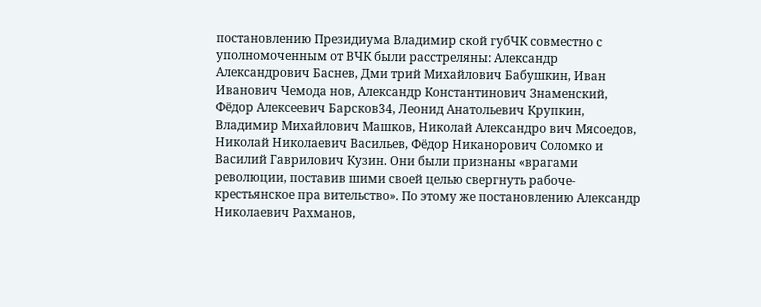постановлению Президиума Владимир ской губЧК совместно с уполномоченным от ВЧК были расстреляны: Александр Александрович Баснев, Дми трий Михайлович Бабушкин, Иван Иванович Чемода нов, Александр Константинович Знаменский, Фёдор Алексеевич Барсков34, Леонид Анатольевич Крупкин, Владимир Михайлович Машков, Николай Александро вич Мясоедов, Николай Николаевич Васильев, Фёдор Никанорович Соломко и Василий Гаврилович Кузин. Они были признаны «врагами революции, поставив шими своей целью свергнуть рабоче-крестьянское пра вительство». По этому же постановлению Александр Николаевич Рахманов,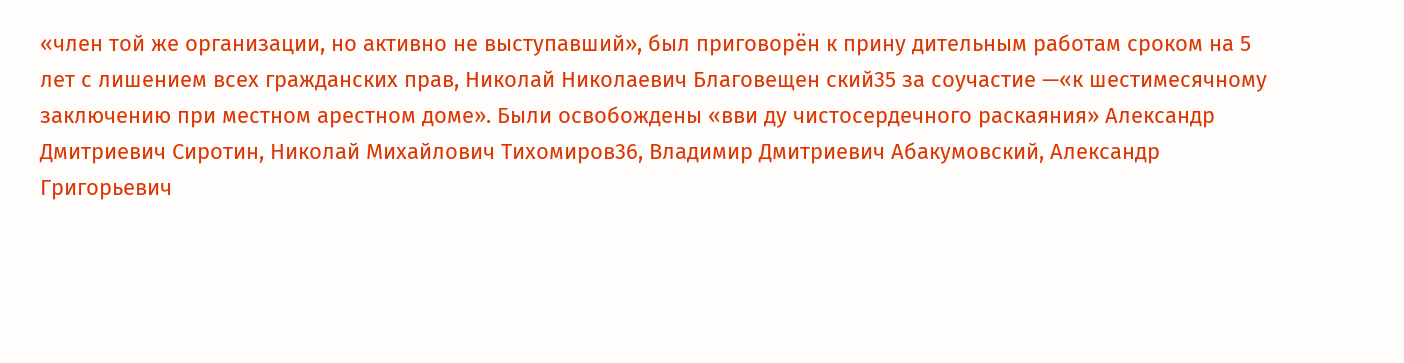«член той же организации, но активно не выступавший», был приговорён к прину дительным работам сроком на 5 лет с лишением всех гражданских прав, Николай Николаевич Благовещен ский35 за соучастие —«к шестимесячному заключению при местном арестном доме». Были освобождены «вви ду чистосердечного раскаяния» Александр Дмитриевич Сиротин, Николай Михайлович Тихомиров36, Владимир Дмитриевич Абакумовский, Александр Григорьевич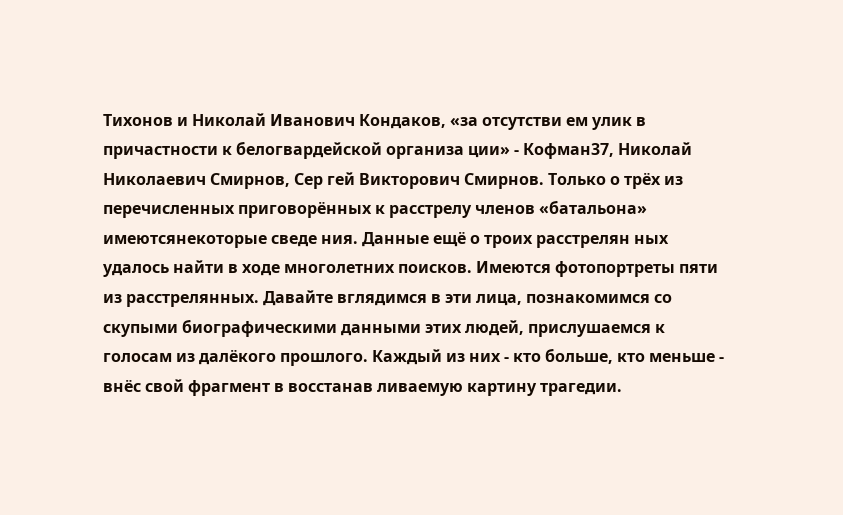Тихонов и Николай Иванович Кондаков, «за отсутстви ем улик в причастности к белогвардейской организа ции» - Кофман37, Николай Николаевич Смирнов, Сер гей Викторович Смирнов. Только о трёх из перечисленных приговорённых к расстрелу членов «батальона» имеютсянекоторые сведе ния. Данные ещё о троих расстрелян ных удалось найти в ходе многолетних поисков. Имеются фотопортреты пяти из расстрелянных. Давайте вглядимся в эти лица, познакомимся со скупыми биографическими данными этих людей, прислушаемся к голосам из далёкого прошлого. Каждый из них - кто больше, кто меньше - внёс свой фрагмент в восстанав ливаемую картину трагедии.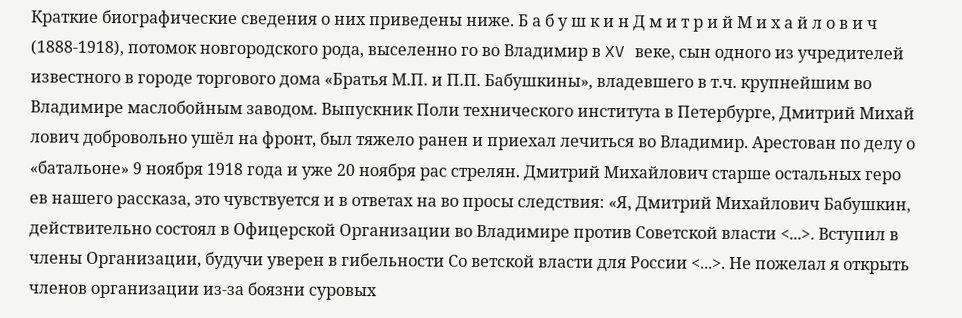Краткие биографические сведения о них приведены ниже. Б а б у ш к и н Д м и т р и й М и х а й л о в и ч (1888-1918), потомок новгородского рода, выселенно го во Владимир в XV веке, сын одного из учредителей известного в городе торгового дома «Братья М.П. и П.П. Бабушкины», владевшего в т.ч. крупнейшим во Владимире маслобойным заводом. Выпускник Поли технического института в Петербурге, Дмитрий Михай лович добровольно ушёл на фронт, был тяжело ранен и приехал лечиться во Владимир. Арестован по делу о «батальоне» 9 ноября 1918 года и уже 20 ноября рас стрелян. Дмитрий Михайлович старше остальных геро ев нашего рассказа, это чувствуется и в ответах на во просы следствия: «Я, Дмитрий Михайлович Бабушкин, действительно состоял в Офицерской Организации во Владимире против Советской власти <...>. Вступил в члены Организации, будучи уверен в гибельности Со ветской власти для России <...>. Не пожелал я открыть членов организации из-за боязни суровых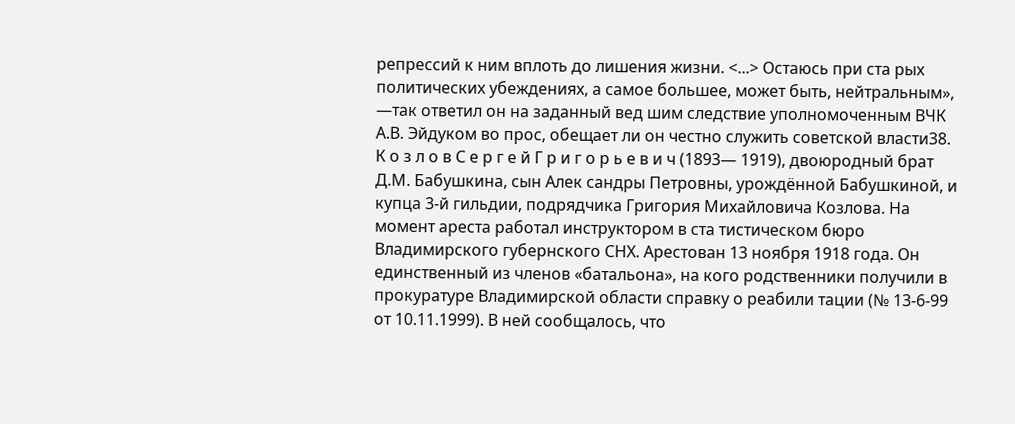репрессий к ним вплоть до лишения жизни. <...> Остаюсь при ста рых политических убеждениях, а самое большее, может быть, нейтральным», —так ответил он на заданный вед шим следствие уполномоченным ВЧК А.В. Эйдуком во прос, обещает ли он честно служить советской власти38. К о з л о в С е р г е й Г р и г о р ь е в и ч (1893— 1919), двоюродный брат Д.М. Бабушкина, сын Алек сандры Петровны, урождённой Бабушкиной, и купца 3-й гильдии, подрядчика Григория Михайловича Козлова. На момент ареста работал инструктором в ста тистическом бюро Владимирского губернского СНХ. Арестован 13 ноября 1918 года. Он единственный из членов «батальона», на кого родственники получили в прокуратуре Владимирской области справку о реабили тации (№ 13-6-99 от 10.11.1999). В ней сообщалось, что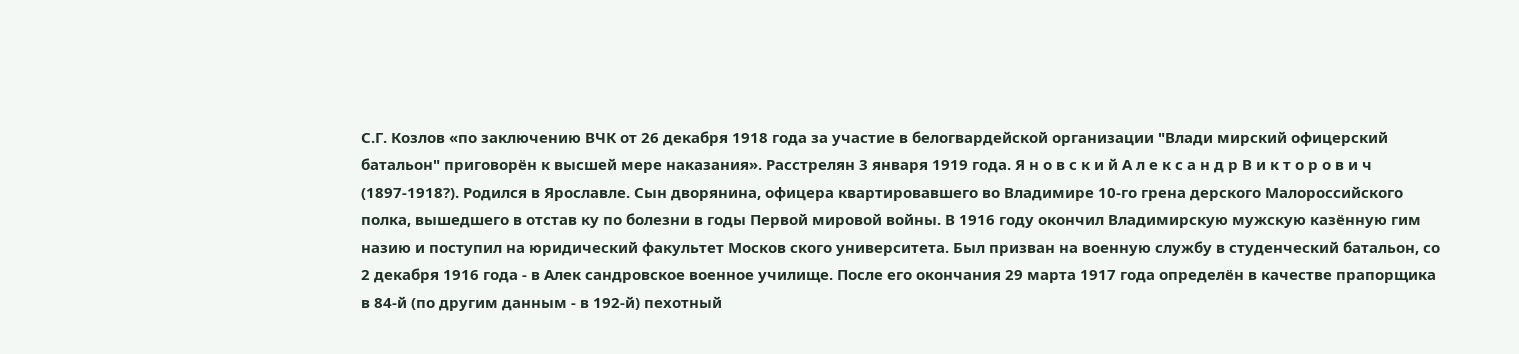С.Г. Козлов «по заключению ВЧК от 26 декабря 1918 года за участие в белогвардейской организации "Влади мирский офицерский батальон" приговорён к высшей мере наказания». Расстрелян 3 января 1919 года. Я н о в с к и й А л е к с а н д р В и к т о р о в и ч (1897-1918?). Родился в Ярославле. Сын дворянина, офицера квартировавшего во Владимире 10-го грена дерского Малороссийского полка, вышедшего в отстав ку по болезни в годы Первой мировой войны. В 1916 году окончил Владимирскую мужскую казённую гим назию и поступил на юридический факультет Москов ского университета. Был призван на военную службу в студенческий батальон, со 2 декабря 1916 года - в Алек сандровское военное училище. После его окончания 29 марта 1917 года определён в качестве прапорщика в 84-й (по другим данным - в 192-й) пехотный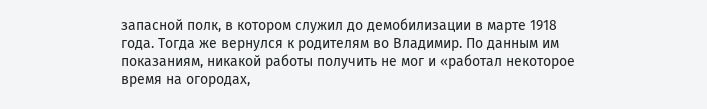запасной полк, в котором служил до демобилизации в марте 1918 года. Тогда же вернулся к родителям во Владимир. По данным им показаниям, никакой работы получить не мог и «работал некоторое время на огородах,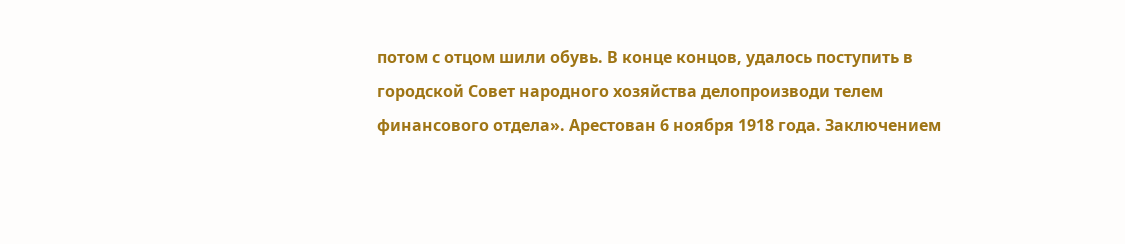потом с отцом шили обувь. В конце концов, удалось поступить в городской Совет народного хозяйства делопроизводи телем финансового отдела». Арестован 6 ноября 1918 года. Заключением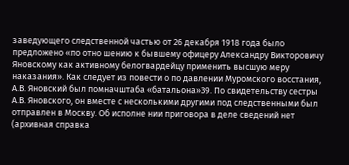заведующего следственной частью от 26 декабря 1918 года было предложено «по отно шению к бывшему офицеру Александру Викторовичу Яновскому как активному белогвардейцу применить высшую меру наказания». Как следует из повести о по давлении Муромского восстания, А.В. Яновский был помначштаба «батальона»39. По свидетельству сестры А.В. Яновского, он вместе с несколькими другими под следственными был отправлен в Москву. Об исполне нии приговора в деле сведений нет (архивная справка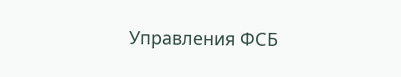Управления ФСБ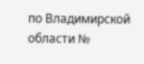по Владимирской области №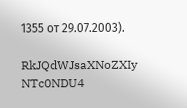1355 от 29.07.2003).

RkJQdWJsaXNoZXIy NTc0NDU4